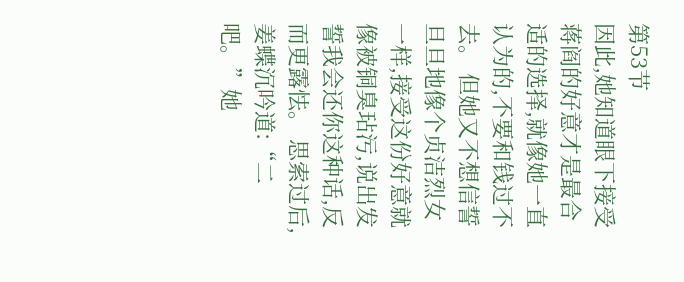第53节
因此,她知道眼下接受蒋阎的好意才是最合适的选择,就像她一直认为的,不要和钱过不去。 但她又不想信誓旦旦地像个贞洁烈女一样,接受这份好意就像被铜臭玷污,说出发誓我会还你这种话,反而更露怯。 思索过后,姜蝶沉吟道:“二吧。”她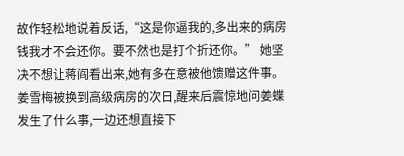故作轻松地说着反话,“这是你逼我的,多出来的病房钱我才不会还你。要不然也是打个折还你。” 她坚决不想让蒋阎看出来,她有多在意被他馈赠这件事。 姜雪梅被换到高级病房的次日,醒来后震惊地问姜蝶发生了什么事,一边还想直接下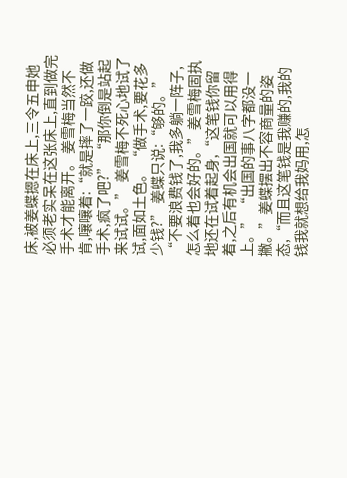床,被姜蝶摁在床上,三令五申她必须老实呆在这张床上,直到做完手术才能离开。 姜雪梅当然不肯,嚷嚷着:“就是摔了一跤,还做手术,疯了吧?” “那你倒是站起来试试。” 姜雪梅不死心地试了试,面如土色。 “做手术,要花多少钱?” 姜蝶只说:“够的。” “不要浪费钱了,我多躺一阵子,怎么着也会好的。”姜雪梅固执地还在试着起身,“这笔钱你留着,之后有机会出国就可以用得上。” “出国的事八字都没一撇。”姜蝶摆出不容商量的姿态,“而且这笔钱是我赚的,我的钱我就想给我妈用,怎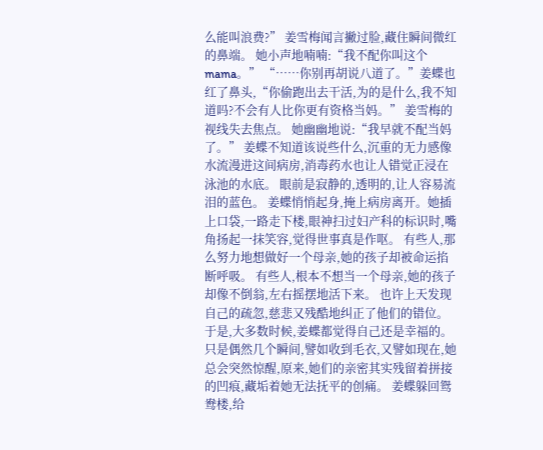么能叫浪费?” 姜雪梅闻言撇过脸,藏住瞬间微红的鼻端。 她小声地喃喃:“我不配你叫这个mama。” “……你别再胡说八道了。”姜蝶也红了鼻头,“你偷跑出去干活,为的是什么,我不知道吗?不会有人比你更有资格当妈。” 姜雪梅的视线失去焦点。 她幽幽地说:“我早就不配当妈了。” 姜蝶不知道该说些什么,沉重的无力感像水流漫进这间病房,消毒药水也让人错觉正浸在泳池的水底。 眼前是寂静的,透明的,让人容易流泪的蓝色。 姜蝶悄悄起身,掩上病房离开。她插上口袋,一路走下楼,眼神扫过妇产科的标识时,嘴角扬起一抹笑容,觉得世事真是作呕。 有些人,那么努力地想做好一个母亲,她的孩子却被命运掐断呼吸。 有些人,根本不想当一个母亲,她的孩子却像不倒翁,左右摇摆地活下来。 也许上天发现自己的疏忽,慈悲又残酷地纠正了他们的错位。于是,大多数时候,姜蝶都觉得自己还是幸福的。 只是偶然几个瞬间,譬如收到毛衣,又譬如现在,她总会突然惊醒,原来,她们的亲密其实残留着拼接的凹痕,藏垢着她无法抚平的创痛。 姜蝶躲回鸳鸯楼,给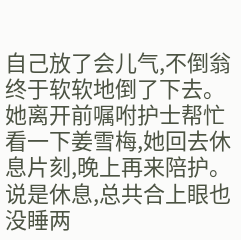自己放了会儿气,不倒翁终于软软地倒了下去。 她离开前嘱咐护士帮忙看一下姜雪梅,她回去休息片刻,晚上再来陪护。 说是休息,总共合上眼也没睡两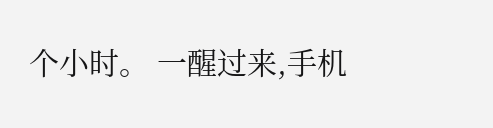个小时。 一醒过来,手机